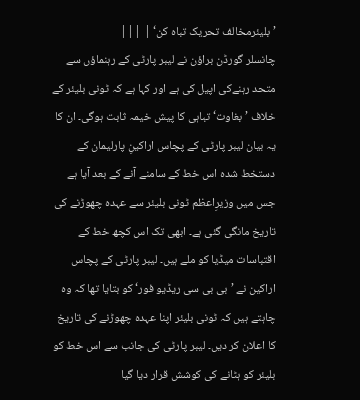’بلیئرمخالف تحریک تباہ کن‘ | |||
چانسلر گورڈن براؤن نے لیبر پارٹی کے رہنماؤں سے متحد رہنےکی اپیل کی ہے اور کہا ہے کہ ٹونی بلیئر کے خلاف ’بغاوت‘ تباہی کا پیش خیمہ ثابت ہوگی۔ ان کا یہ بیان لیبر پارٹی کے پچاس اراکینِ پارلیمان کے دستخط شدہ اس خط کے سامنے آنے کے بعد آیا ہے جس میں وزیرِاعظم ٹونی بلیئر سے عہدہ چھوڑنے کی تاریخ مانگی گئی ہے۔ ابھی تک اس کچھ خط کے اقتباسات میڈیا کو ملے ہیں۔ لیبر پارٹی کے پچاس اراکین نے ’بی بی سی ریڈیو فور‘ کو بتایا تھا کہ وہ چاہتے ہیں کہ ٹونی بلیئر اپنا عہدہ چھوڑنے کی تاریخ کا اعلان کر دیں۔ لیبر پارٹی کی جانب سے اس خط کو بلیئر کو ہٹانے کی کوشش قرار دیا گیا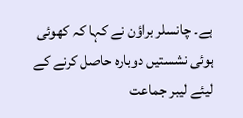ہے۔ چانسلر براؤن نے کہا کہ کھوئی ہوئی نشستیں دوبارہ حاصل کرنے کے لیئے لیبر جماعت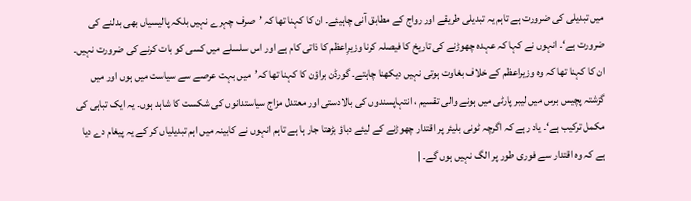میں تبدیلی کی ضرورت ہے تاہم یہ تبدیلی طریقے اور رواج کے مطابق آنی چاہیئے۔ ان کا کہنا تھا کہ ’صرف چہرے نہیں بلکہ پالیسیاں بھی بدلنے کی ضرورت ہے‘۔ انہوں نے کہا کہ عہدہ چھوڑنے کی تاریخ کا فیصلہ کرنا وزیرِاعظم کا ذاتی کام ہے اور اس سلسلے میں کسی کو بات کرنے کی ضرورت نہیں۔ ان کا کہنا تھا کہ وہ وزیراعظم کے خلاف بغاوت ہوتی نہیں دیکھنا چاہتے۔ گورڈن براؤن کا کہنا تھا کہ’میں بہت عرصے سے سیاست میں ہوں اور میں گزشتہ پچیس برس میں لیبر پارٹی میں ہونے والی تقسیم ، انتہاپسندوں کی بالادستی اور معتدل مزاج سیاستدانوں کی شکست کا شاہد ہوں۔ یہ ایک تباہی کی مکمل ترکیب ہے‘۔ یاد رہے کہ اگرچہ ٹونی بلیئر پر اقتدار چھوڑنے کے لیئے دباؤ بڑھتا جار ہا ہے تاہم انہوں نے کابینہ میں اہم تبدیلیاں کر کے یہ پیغام دے دیا ہے کہ وہ اقتدار سے فوری طور پر الگ نہیں ہوں گے۔ |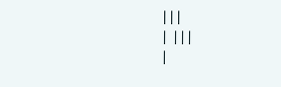|||
| |||
|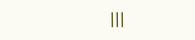|||